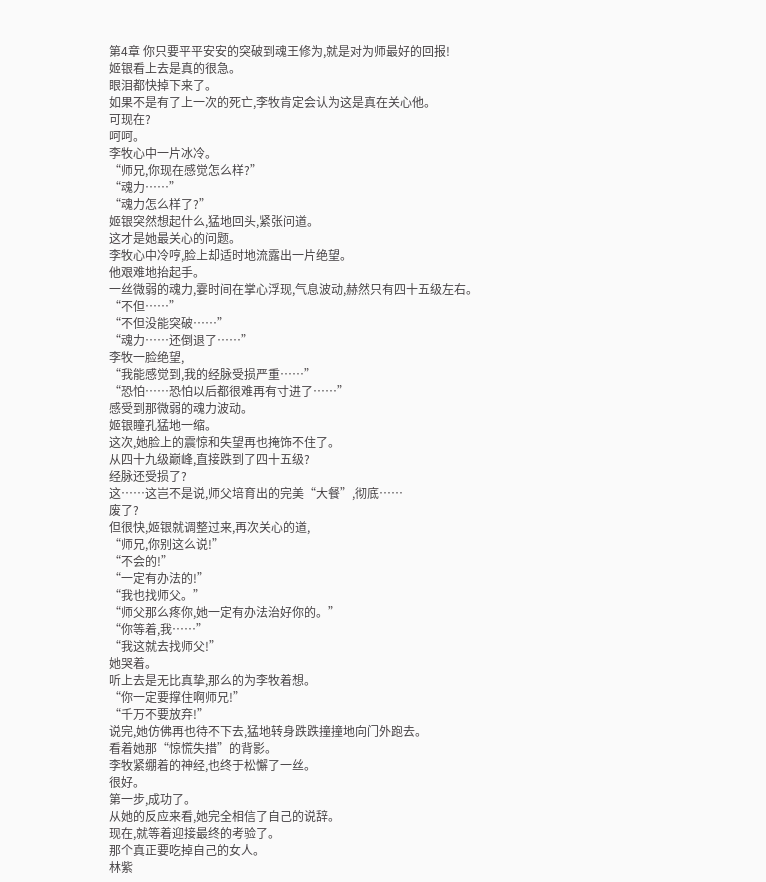第4章 你只要平平安安的突破到魂王修为,就是对为师最好的回报!
姬银看上去是真的很急。
眼泪都快掉下来了。
如果不是有了上一次的死亡,李牧肯定会认为这是真在关心他。
可现在?
呵呵。
李牧心中一片冰冷。
“师兄,你现在感觉怎么样?”
“魂力……”
“魂力怎么样了?”
姬银突然想起什么,猛地回头,紧张问道。
这才是她最关心的问题。
李牧心中冷哼,脸上却适时地流露出一片绝望。
他艰难地抬起手。
一丝微弱的魂力,霎时间在掌心浮现,气息波动,赫然只有四十五级左右。
“不但……”
“不但没能突破……”
“魂力……还倒退了……”
李牧一脸绝望,
“我能感觉到,我的经脉受损严重……”
“恐怕……恐怕以后都很难再有寸进了……”
感受到那微弱的魂力波动。
姬银瞳孔猛地一缩。
这次,她脸上的震惊和失望再也掩饰不住了。
从四十九级巅峰,直接跌到了四十五级?
经脉还受损了?
这……这岂不是说,师父培育出的完美“大餐”,彻底……
废了?
但很快,姬银就调整过来,再次关心的道,
“师兄,你别这么说!”
“不会的!”
“一定有办法的!”
“我也找师父。”
“师父那么疼你,她一定有办法治好你的。”
“你等着,我……”
“我这就去找师父!”
她哭着。
听上去是无比真挚,那么的为李牧着想。
“你一定要撑住啊师兄!”
“千万不要放弃!”
说完,她仿佛再也待不下去,猛地转身跌跌撞撞地向门外跑去。
看着她那“惊慌失措”的背影。
李牧紧绷着的神经,也终于松懈了一丝。
很好。
第一步,成功了。
从她的反应来看,她完全相信了自己的说辞。
现在,就等着迎接最终的考验了。
那个真正要吃掉自己的女人。
林紫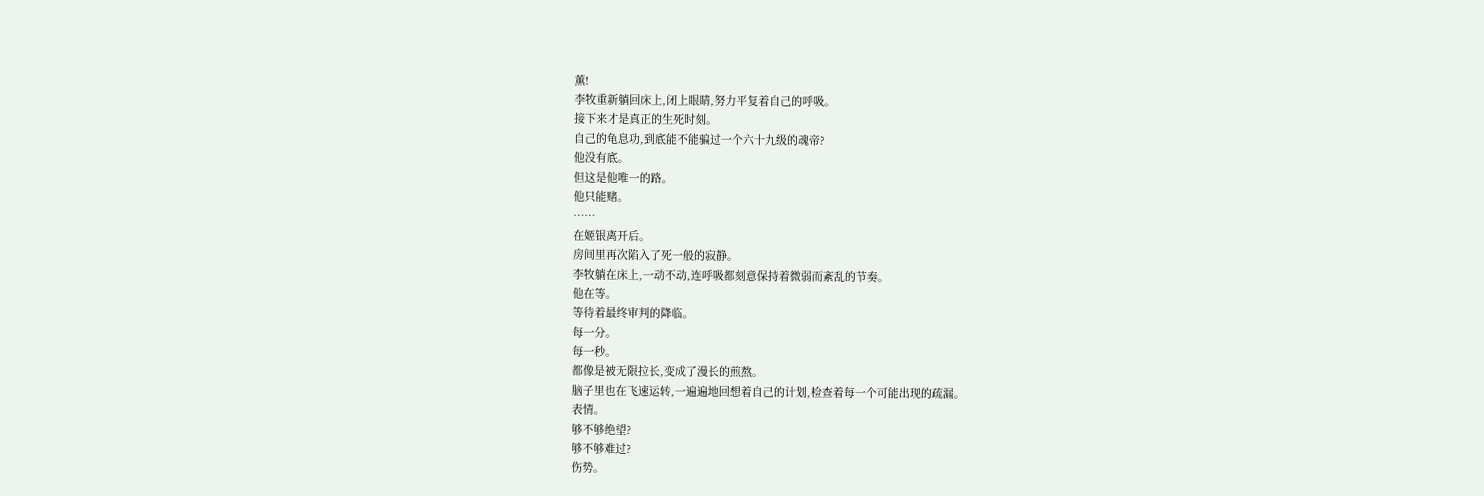薰!
李牧重新躺回床上,闭上眼睛,努力平复着自己的呼吸。
接下来才是真正的生死时刻。
自己的龟息功,到底能不能骗过一个六十九级的魂帝?
他没有底。
但这是他唯一的路。
他只能赌。
……
在姬银离开后。
房间里再次陷入了死一般的寂静。
李牧躺在床上,一动不动,连呼吸都刻意保持着微弱而紊乱的节奏。
他在等。
等待着最终审判的降临。
每一分。
每一秒。
都像是被无限拉长,变成了漫长的煎熬。
脑子里也在飞速运转,一遍遍地回想着自己的计划,检查着每一个可能出现的疏漏。
表情。
够不够绝望?
够不够难过?
伤势。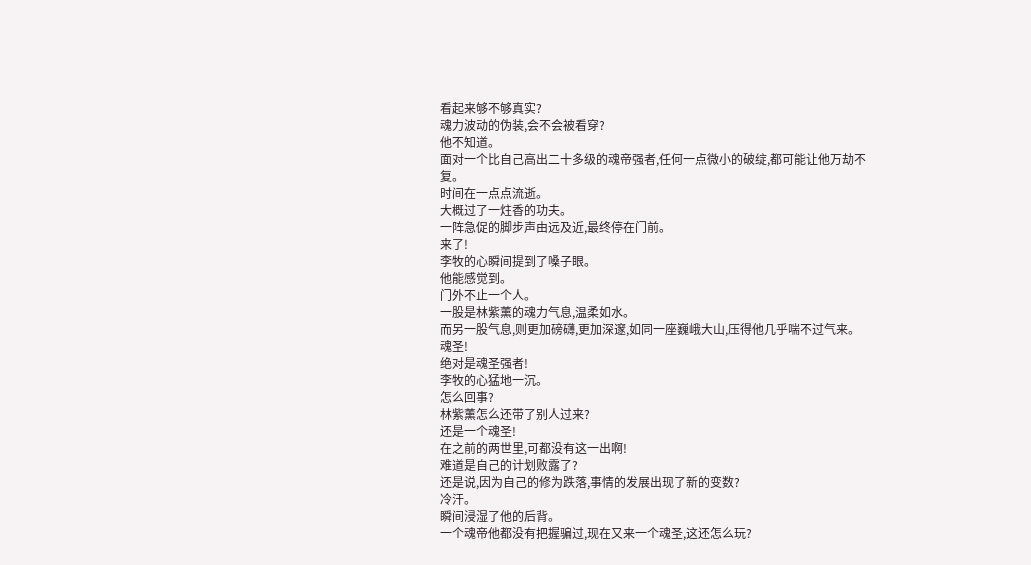看起来够不够真实?
魂力波动的伪装,会不会被看穿?
他不知道。
面对一个比自己高出二十多级的魂帝强者,任何一点微小的破绽,都可能让他万劫不复。
时间在一点点流逝。
大概过了一炷香的功夫。
一阵急促的脚步声由远及近,最终停在门前。
来了!
李牧的心瞬间提到了嗓子眼。
他能感觉到。
门外不止一个人。
一股是林紫薰的魂力气息,温柔如水。
而另一股气息,则更加磅礴,更加深邃,如同一座巍峨大山,压得他几乎喘不过气来。
魂圣!
绝对是魂圣强者!
李牧的心猛地一沉。
怎么回事?
林紫薰怎么还带了别人过来?
还是一个魂圣!
在之前的两世里,可都没有这一出啊!
难道是自己的计划败露了?
还是说,因为自己的修为跌落,事情的发展出现了新的变数?
冷汗。
瞬间浸湿了他的后背。
一个魂帝他都没有把握骗过,现在又来一个魂圣,这还怎么玩?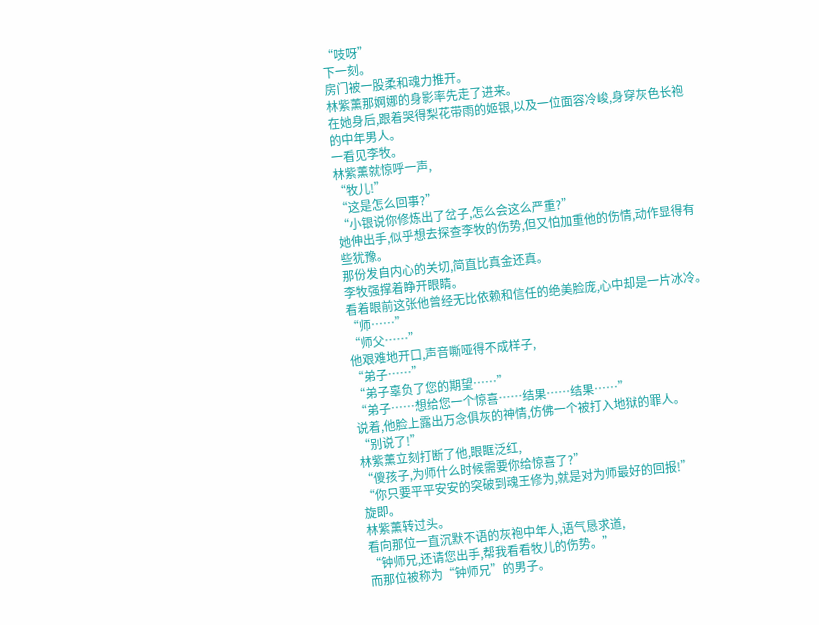“吱呀”
下一刻。
房门被一股柔和魂力推开。
林紫薰那婀娜的身影率先走了进来。
在她身后,跟着哭得梨花带雨的姬银,以及一位面容冷峻,身穿灰色长袍的中年男人。
一看见李牧。
林紫薰就惊呼一声,
“牧儿!”
“这是怎么回事?”
“小银说你修炼出了岔子,怎么会这么严重?”
她伸出手,似乎想去探查李牧的伤势,但又怕加重他的伤情,动作显得有些犹豫。
那份发自内心的关切,简直比真金还真。
李牧强撑着睁开眼睛。
看着眼前这张他曾经无比依赖和信任的绝美脸庞,心中却是一片冰冷。
“师……”
“师父……”
他艰难地开口,声音嘶哑得不成样子,
“弟子……”
“弟子辜负了您的期望……”
“弟子……想给您一个惊喜……结果……结果……”
说着,他脸上露出万念俱灰的神情,仿佛一个被打入地狱的罪人。
“别说了!”
林紫薰立刻打断了他,眼眶泛红,
“傻孩子,为师什么时候需要你给惊喜了?”
“你只要平平安安的突破到魂王修为,就是对为师最好的回报!”
旋即。
林紫薰转过头。
看向那位一直沉默不语的灰袍中年人,语气恳求道,
“钟师兄,还请您出手,帮我看看牧儿的伤势。”
而那位被称为“钟师兄”的男子。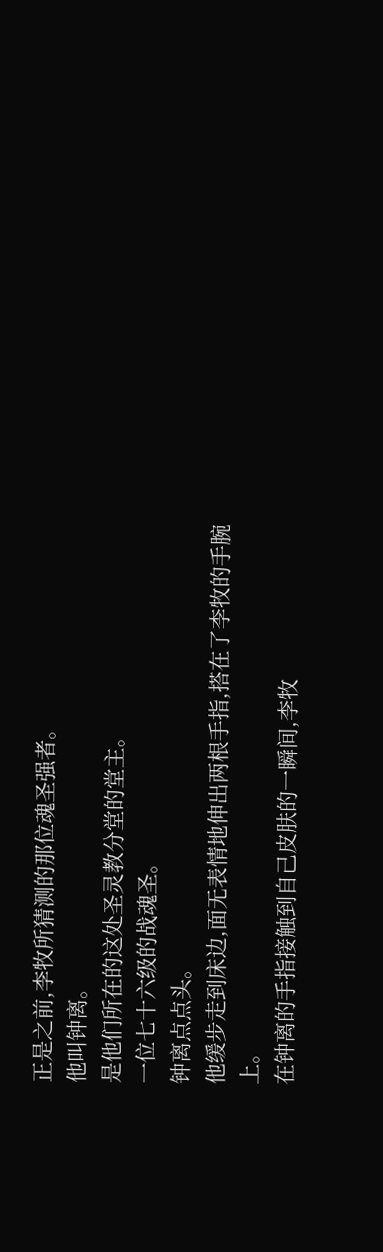正是之前,李牧所猜测的那位魂圣强者。
他叫钟离。
是他们所在的这处圣灵教分堂的堂主。
一位七十六级的战魂圣。
钟离点点头。
他缓步走到床边,面无表情地伸出两根手指,搭在了李牧的手腕上。
在钟离的手指接触到自己皮肤的一瞬间,李牧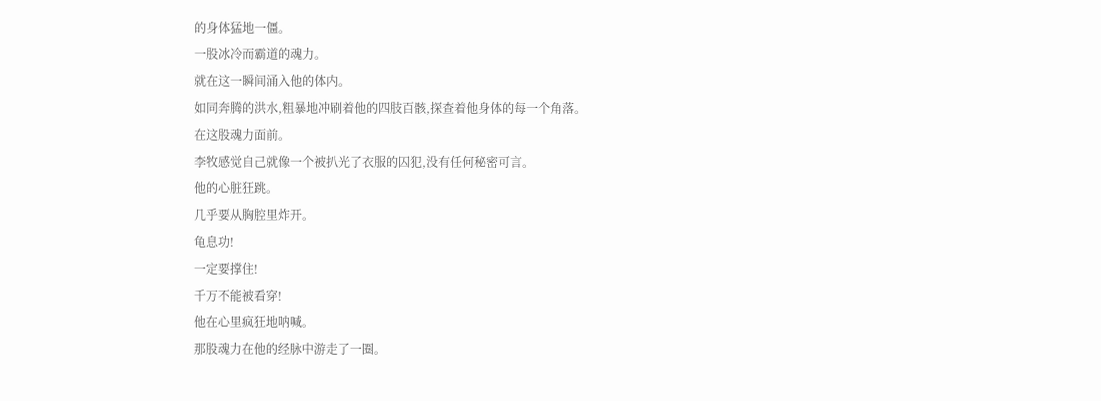的身体猛地一僵。
一股冰冷而霸道的魂力。
就在这一瞬间涌入他的体内。
如同奔腾的洪水,粗暴地冲刷着他的四肢百骸,探查着他身体的每一个角落。
在这股魂力面前。
李牧感觉自己就像一个被扒光了衣服的囚犯,没有任何秘密可言。
他的心脏狂跳。
几乎要从胸腔里炸开。
龟息功!
一定要撑住!
千万不能被看穿!
他在心里疯狂地呐喊。
那股魂力在他的经脉中游走了一圈。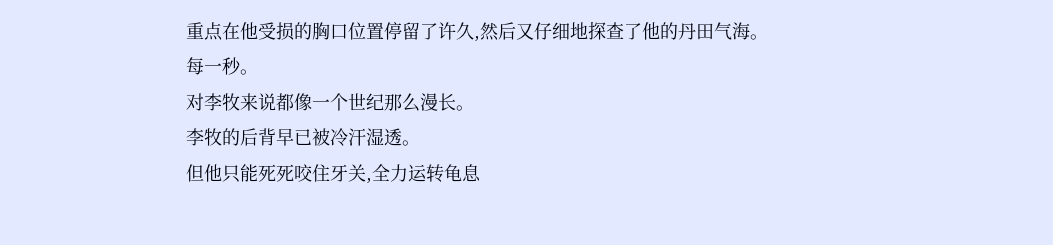重点在他受损的胸口位置停留了许久,然后又仔细地探查了他的丹田气海。
每一秒。
对李牧来说都像一个世纪那么漫长。
李牧的后背早已被冷汗湿透。
但他只能死死咬住牙关,全力运转龟息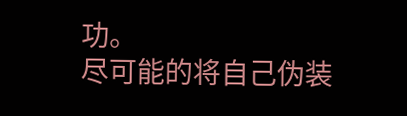功。
尽可能的将自己伪装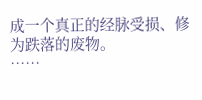成一个真正的经脉受损、修为跌落的废物。
……